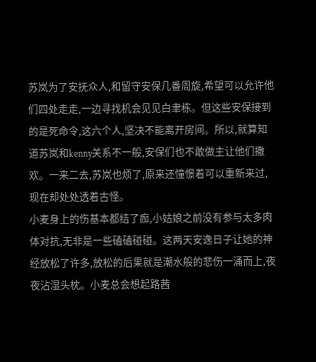苏岚为了安抚众人,和留守安保几番周旋,希望可以允许他们四处走走,一边寻找机会见见白聿栋。但这些安保接到的是死命令,这六个人,坚决不能离开房间。所以,就算知道苏岚和kenny关系不一般,安保们也不敢做主让他们撒欢。一来二去,苏岚也烦了,原来还憧憬着可以重新来过,现在却处处透着古怪。
小麦身上的伤基本都结了痂,小姑娘之前没有参与太多肉体对抗,无非是一些磕磕碰碰。这两天安逸日子让她的神经放松了许多,放松的后果就是潮水般的悲伤一涌而上,夜夜沾湿头枕。小麦总会想起路茜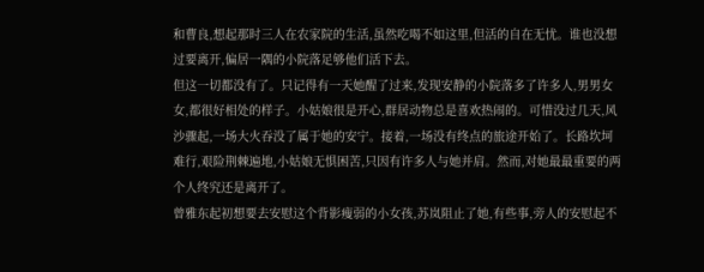和曹良,想起那时三人在农家院的生活,虽然吃喝不如这里,但活的自在无忧。谁也没想过要离开,偏居一隅的小院落足够他们活下去。
但这一切都没有了。只记得有一天她醒了过来,发现安静的小院落多了许多人,男男女女,都很好相处的样子。小姑娘很是开心,群居动物总是喜欢热闹的。可惜没过几天,风沙骤起,一场大火吞没了属于她的安宁。接着,一场没有终点的旅途开始了。长路坎坷难行,艰险荆棘遍地,小姑娘无惧困苦,只因有许多人与她并肩。然而,对她最最重要的两个人终究还是离开了。
曾雅东起初想要去安慰这个背影瘦弱的小女孩,苏岚阻止了她,有些事,旁人的安慰起不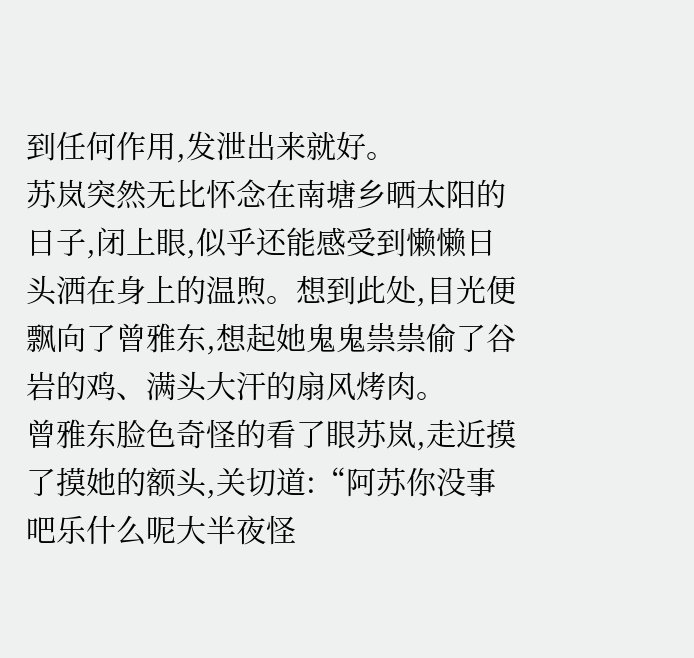到任何作用,发泄出来就好。
苏岚突然无比怀念在南塘乡晒太阳的日子,闭上眼,似乎还能感受到懒懒日头洒在身上的温煦。想到此处,目光便飘向了曾雅东,想起她鬼鬼祟祟偷了谷岩的鸡、满头大汗的扇风烤肉。
曾雅东脸色奇怪的看了眼苏岚,走近摸了摸她的额头,关切道:“阿苏你没事吧乐什么呢大半夜怪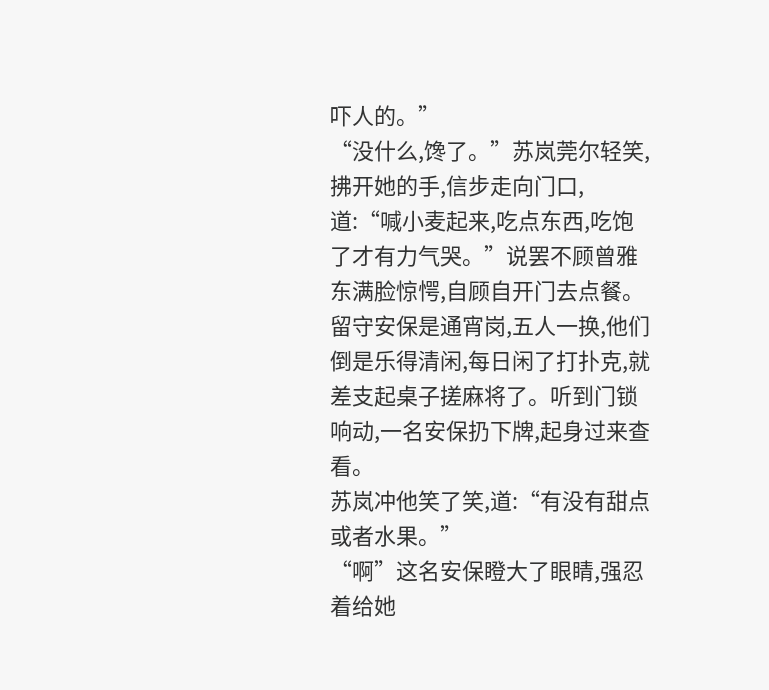吓人的。”
“没什么,馋了。”苏岚莞尔轻笑,拂开她的手,信步走向门口,道:“喊小麦起来,吃点东西,吃饱了才有力气哭。”说罢不顾曾雅东满脸惊愕,自顾自开门去点餐。
留守安保是通宵岗,五人一换,他们倒是乐得清闲,每日闲了打扑克,就差支起桌子搓麻将了。听到门锁响动,一名安保扔下牌,起身过来查看。
苏岚冲他笑了笑,道:“有没有甜点或者水果。”
“啊”这名安保瞪大了眼睛,强忍着给她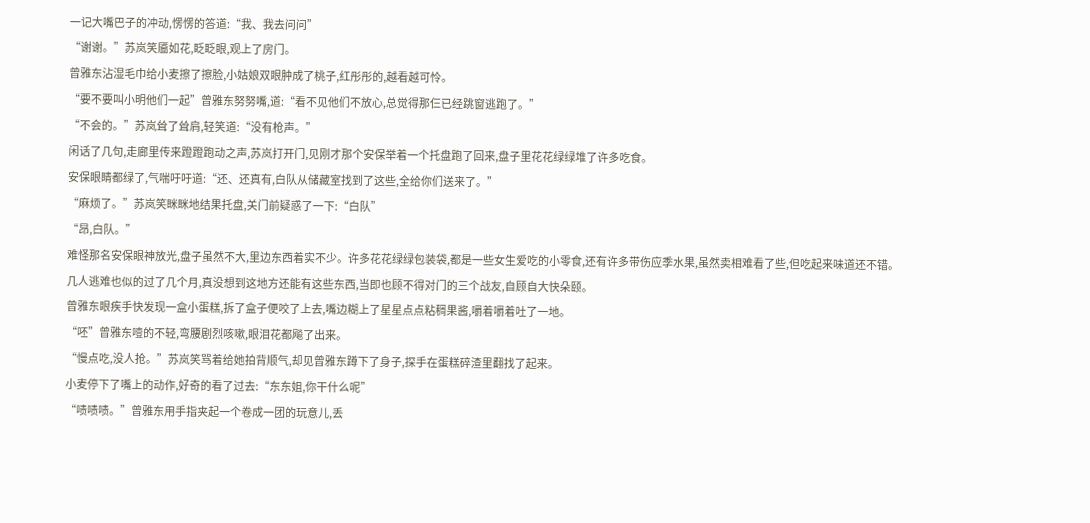一记大嘴巴子的冲动,愣愣的答道:“我、我去问问”
“谢谢。”苏岚笑靥如花,眨眨眼,观上了房门。
曾雅东沾湿毛巾给小麦擦了擦脸,小姑娘双眼肿成了桃子,红彤彤的,越看越可怜。
“要不要叫小明他们一起”曾雅东努努嘴,道:“看不见他们不放心,总觉得那仨已经跳窗逃跑了。”
“不会的。”苏岚耸了耸肩,轻笑道:“没有枪声。”
闲话了几句,走廊里传来蹬蹬跑动之声,苏岚打开门,见刚才那个安保举着一个托盘跑了回来,盘子里花花绿绿堆了许多吃食。
安保眼睛都绿了,气喘吁吁道:“还、还真有,白队从储藏室找到了这些,全给你们送来了。”
“麻烦了。”苏岚笑眯眯地结果托盘,关门前疑惑了一下:“白队”
“昂,白队。”
难怪那名安保眼神放光,盘子虽然不大,里边东西着实不少。许多花花绿绿包装袋,都是一些女生爱吃的小零食,还有许多带伤应季水果,虽然卖相难看了些,但吃起来味道还不错。
几人逃难也似的过了几个月,真没想到这地方还能有这些东西,当即也顾不得对门的三个战友,自顾自大快朵颐。
曾雅东眼疾手快发现一盒小蛋糕,拆了盒子便咬了上去,嘴边糊上了星星点点粘稠果酱,嚼着嚼着吐了一地。
“呸”曾雅东噎的不轻,弯腰剧烈咳嗽,眼泪花都飚了出来。
“慢点吃,没人抢。”苏岚笑骂着给她拍背顺气,却见曾雅东蹲下了身子,探手在蛋糕碎渣里翻找了起来。
小麦停下了嘴上的动作,好奇的看了过去:“东东姐,你干什么呢”
“啧啧啧。”曾雅东用手指夹起一个卷成一团的玩意儿,丢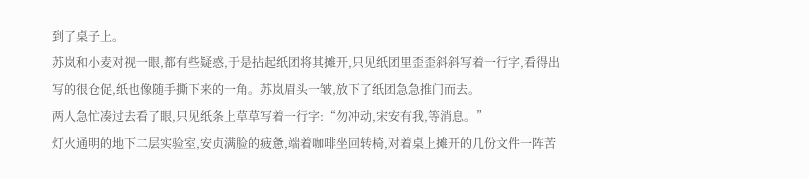到了桌子上。
苏岚和小麦对视一眼,都有些疑惑,于是拈起纸团将其摊开,只见纸团里歪歪斜斜写着一行字,看得出写的很仓促,纸也像随手撕下来的一角。苏岚眉头一皱,放下了纸团急急推门而去。
两人急忙凑过去看了眼,只见纸条上草草写着一行字:“勿冲动,宋安有我,等消息。”
灯火通明的地下二层实验室,安贞满脸的疲惫,端着咖啡坐回转椅,对着桌上摊开的几份文件一阵苦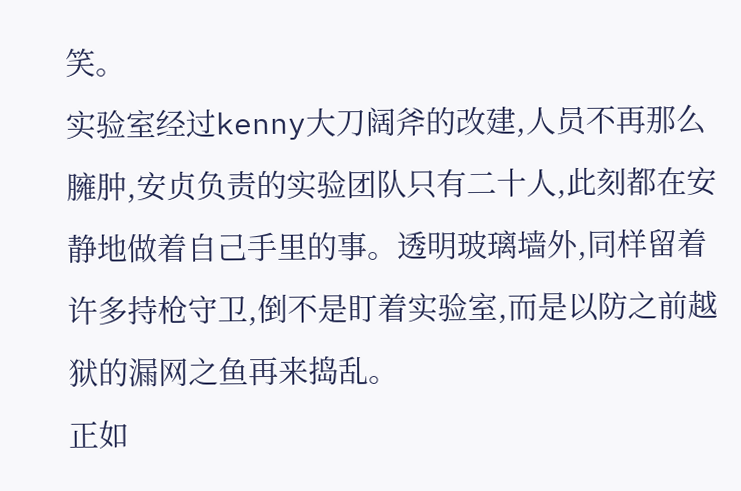笑。
实验室经过kenny大刀阔斧的改建,人员不再那么臃肿,安贞负责的实验团队只有二十人,此刻都在安静地做着自己手里的事。透明玻璃墙外,同样留着许多持枪守卫,倒不是盯着实验室,而是以防之前越狱的漏网之鱼再来捣乱。
正如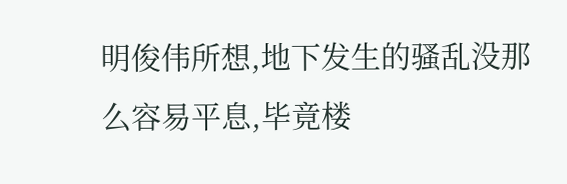明俊伟所想,地下发生的骚乱没那么容易平息,毕竟楼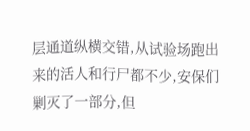层通道纵横交错,从试验场跑出来的活人和行尸都不少,安保们剿灭了一部分,但